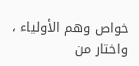خواص وهم الأولياء ، واختار من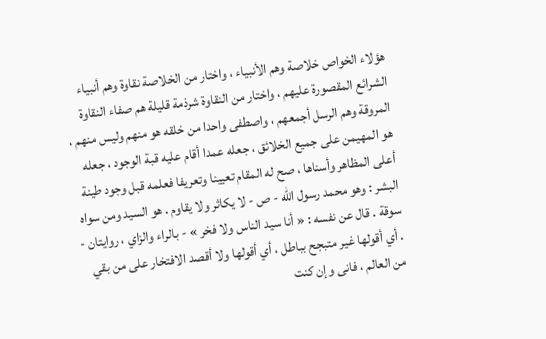هؤلاء الخواص خلاصة وهم الأنبياء ، واختار من الخلاصة نقاوة وهم أنبياء الشرائع المقصورة عليهم ، واختار من النقاوة شرذمة قليلة هم صفاء النقاوة المروقة وهم الرسل أجمعهم ، واصطفى واحدا من خلقه هو منهم وليس منهم ، هو المهيمن على جميع الخلائق ، جعله عمدا أقام عليه قبة الوجود ، جعله أعلى المظاهر وأسناها ، صح له المقام تعيينا وتعريفا فعلمه قبل وجود طينة البشر : وهو محمد رسول الله - ص - لا يكاثر ولا يقاوم . هو السيد ومن سواه سوقة . قال عن نفسه : « أنا سيد الناس ولا فخر » - بالراء والزاي ، روايتان - . أي أقولها غير متبجح بباطل ، أي أقولها ولا أقصد الافتخار على من بقي من العالم ، فانى وإن كنت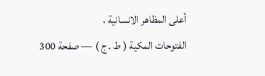أعلى المظاهر الانسانية ،
الفتوحات المكية ( ط . ج ) — صفحة 300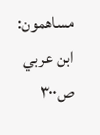مساهمون: ابن عربي
ص٣٠٠